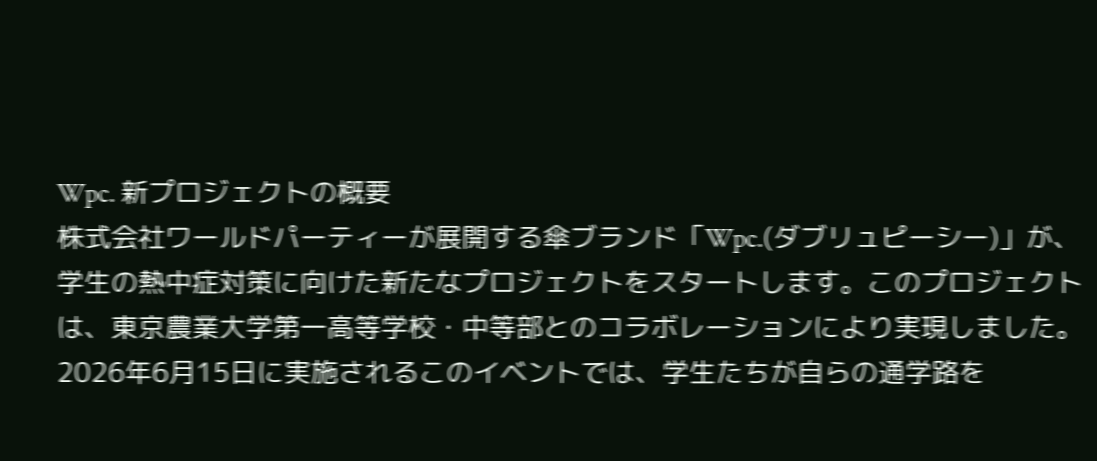Wpc. 新プロジェクトの概要
株式会社ワールドパーティーが展開する傘ブランド「Wpc.(ダブリュピーシー)」が、学生の熱中症対策に向けた新たなプロジェクトをスタートします。このプロジェクトは、東京農業大学第一高等学校・中等部とのコラボレーションにより実現しました。2026年6月15日に実施されるこのイベントでは、学生たちが自らの通学路を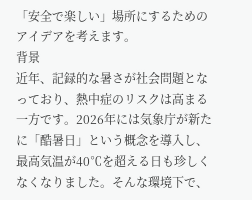「安全で楽しい」場所にするためのアイデアを考えます。
背景
近年、記録的な暑さが社会問題となっており、熱中症のリスクは高まる一方です。2026年には気象庁が新たに「酷暑日」という概念を導入し、最高気温が40℃を超える日も珍しくなくなりました。そんな環境下で、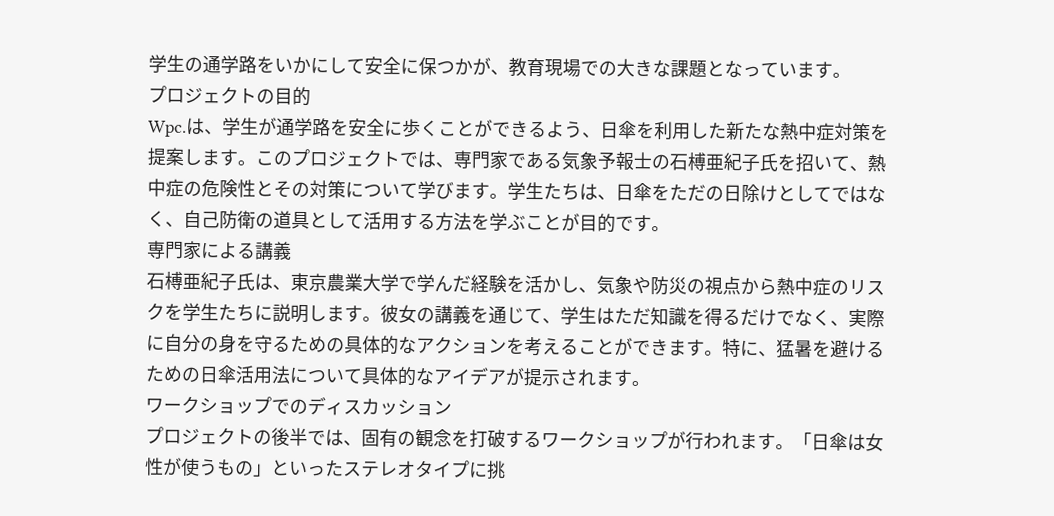学生の通学路をいかにして安全に保つかが、教育現場での大きな課題となっています。
プロジェクトの目的
Wpc.は、学生が通学路を安全に歩くことができるよう、日傘を利用した新たな熱中症対策を提案します。このプロジェクトでは、専門家である気象予報士の石榑亜紀子氏を招いて、熱中症の危険性とその対策について学びます。学生たちは、日傘をただの日除けとしてではなく、自己防衛の道具として活用する方法を学ぶことが目的です。
専門家による講義
石榑亜紀子氏は、東京農業大学で学んだ経験を活かし、気象や防災の視点から熱中症のリスクを学生たちに説明します。彼女の講義を通じて、学生はただ知識を得るだけでなく、実際に自分の身を守るための具体的なアクションを考えることができます。特に、猛暑を避けるための日傘活用法について具体的なアイデアが提示されます。
ワークショップでのディスカッション
プロジェクトの後半では、固有の観念を打破するワークショップが行われます。「日傘は女性が使うもの」といったステレオタイプに挑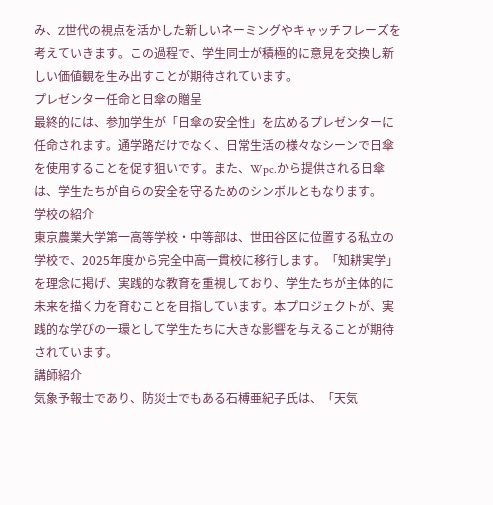み、Z世代の視点を活かした新しいネーミングやキャッチフレーズを考えていきます。この過程で、学生同士が積極的に意見を交換し新しい価値観を生み出すことが期待されています。
プレゼンター任命と日傘の贈呈
最終的には、参加学生が「日傘の安全性」を広めるプレゼンターに任命されます。通学路だけでなく、日常生活の様々なシーンで日傘を使用することを促す狙いです。また、Wpc.から提供される日傘は、学生たちが自らの安全を守るためのシンボルともなります。
学校の紹介
東京農業大学第一高等学校・中等部は、世田谷区に位置する私立の学校で、2025年度から完全中高一貫校に移行します。「知耕実学」を理念に掲げ、実践的な教育を重視しており、学生たちが主体的に未来を描く力を育むことを目指しています。本プロジェクトが、実践的な学びの一環として学生たちに大きな影響を与えることが期待されています。
講師紹介
気象予報士であり、防災士でもある石榑亜紀子氏は、「天気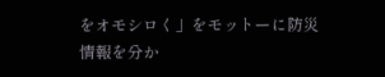をオモシロく」をモットーに防災情報を分か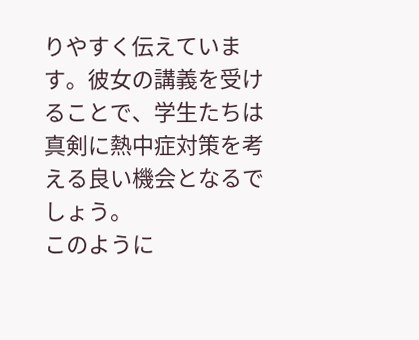りやすく伝えています。彼女の講義を受けることで、学生たちは真剣に熱中症対策を考える良い機会となるでしょう。
このように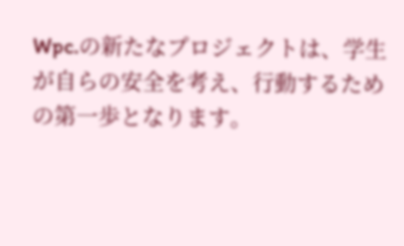Wpc.の新たなプロジェクトは、学生が自らの安全を考え、行動するための第一歩となります。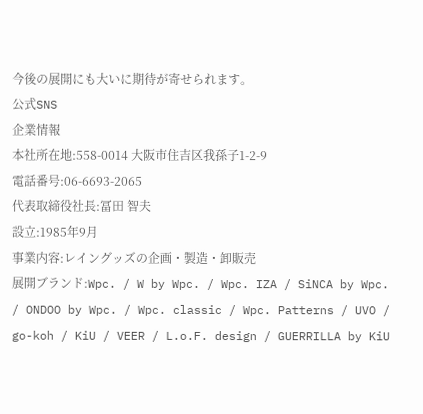今後の展開にも大いに期待が寄せられます。
公式SNS
企業情報
本社所在地:558-0014 大阪市住吉区我孫子1-2-9
電話番号:06-6693-2065
代表取締役社長:冨田 智夫
設立:1985年9月
事業内容:レイングッズの企画・製造・卸販売
展開ブランド:Wpc. / W by Wpc. / Wpc. IZA / SiNCA by Wpc. / ONDOO by Wpc. / Wpc. classic / Wpc. Patterns / UVO / go-koh / KiU / VEER / L.o.F. design / GUERRILLA by KiU